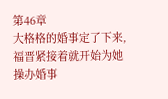第46章
大格格的婚事定了下来,福晋紧接着就开始为她操办婚事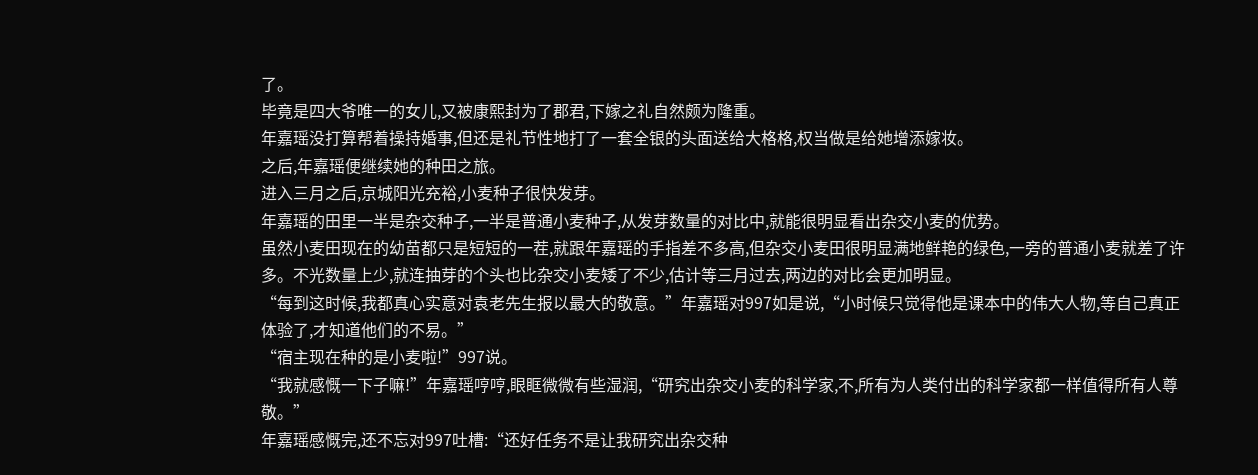了。
毕竟是四大爷唯一的女儿,又被康熙封为了郡君,下嫁之礼自然颇为隆重。
年嘉瑶没打算帮着操持婚事,但还是礼节性地打了一套全银的头面送给大格格,权当做是给她增添嫁妆。
之后,年嘉瑶便继续她的种田之旅。
进入三月之后,京城阳光充裕,小麦种子很快发芽。
年嘉瑶的田里一半是杂交种子,一半是普通小麦种子,从发芽数量的对比中,就能很明显看出杂交小麦的优势。
虽然小麦田现在的幼苗都只是短短的一茬,就跟年嘉瑶的手指差不多高,但杂交小麦田很明显满地鲜艳的绿色,一旁的普通小麦就差了许多。不光数量上少,就连抽芽的个头也比杂交小麦矮了不少,估计等三月过去,两边的对比会更加明显。
“每到这时候,我都真心实意对袁老先生报以最大的敬意。”年嘉瑶对997如是说,“小时候只觉得他是课本中的伟大人物,等自己真正体验了,才知道他们的不易。”
“宿主现在种的是小麦啦!”997说。
“我就感慨一下子嘛!”年嘉瑶哼哼,眼眶微微有些湿润,“研究出杂交小麦的科学家,不,所有为人类付出的科学家都一样值得所有人尊敬。”
年嘉瑶感慨完,还不忘对997吐槽:“还好任务不是让我研究出杂交种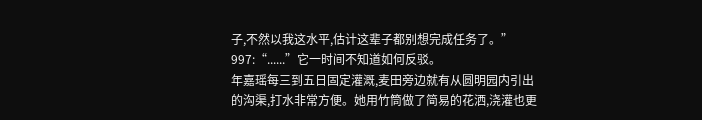子,不然以我这水平,估计这辈子都别想完成任务了。”
997:“......”它一时间不知道如何反驳。
年嘉瑶每三到五日固定灌溉,麦田旁边就有从圆明园内引出的沟渠,打水非常方便。她用竹筒做了简易的花洒,浇灌也更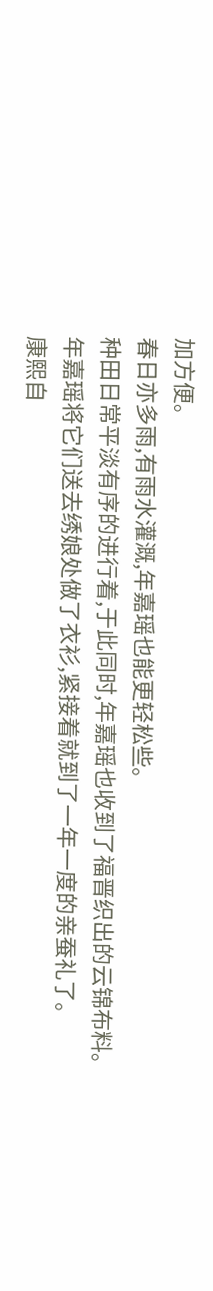加方便。
春日亦多雨,有雨水灌溉,年嘉瑶也能更轻松些。
种田日常平淡有序的进行着,于此同时,年嘉瑶也收到了福晋织出的云锦布料。
年嘉瑶将它们送去绣娘处做了衣衫,紧接着就到了一年一度的亲蚕礼了。
康熙自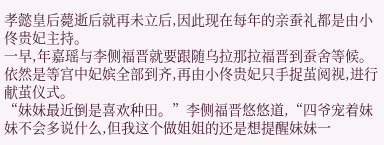孝懿皇后薨逝后就再未立后,因此现在每年的亲蚕礼都是由小佟贵妃主持。
一早,年嘉瑶与李侧福晋就要跟随乌拉那拉福晋到蚕舍等候。依然是等宫中妃嫔全部到齐,再由小佟贵妃只手捉茧阅视,进行献茧仪式。
“妹妹最近倒是喜欢种田。”李侧福晋悠悠道,“四爷宠着妹妹不会多说什么,但我这个做姐姐的还是想提醒妹妹一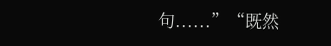句......”“既然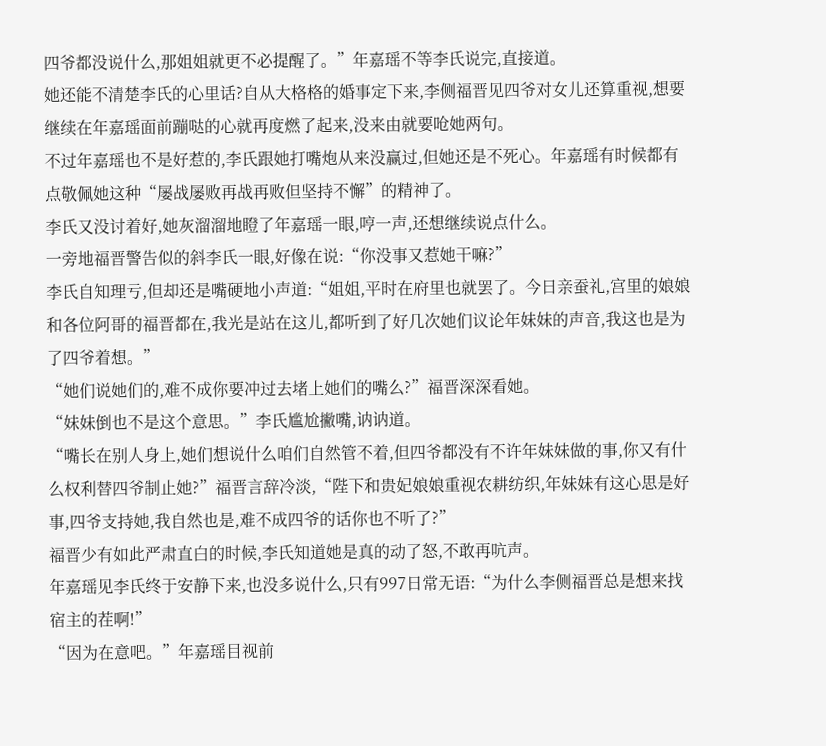四爷都没说什么,那姐姐就更不必提醒了。”年嘉瑶不等李氏说完,直接道。
她还能不清楚李氏的心里话?自从大格格的婚事定下来,李侧福晋见四爷对女儿还算重视,想要继续在年嘉瑶面前蹦哒的心就再度燃了起来,没来由就要呛她两句。
不过年嘉瑶也不是好惹的,李氏跟她打嘴炮从来没赢过,但她还是不死心。年嘉瑶有时候都有点敬佩她这种“屡战屡败再战再败但坚持不懈”的精神了。
李氏又没讨着好,她灰溜溜地瞪了年嘉瑶一眼,哼一声,还想继续说点什么。
一旁地福晋警告似的斜李氏一眼,好像在说:“你没事又惹她干嘛?”
李氏自知理亏,但却还是嘴硬地小声道:“姐姐,平时在府里也就罢了。今日亲蚕礼,宫里的娘娘和各位阿哥的福晋都在,我光是站在这儿,都听到了好几次她们议论年妹妹的声音,我这也是为了四爷着想。”
“她们说她们的,难不成你要冲过去堵上她们的嘴么?”福晋深深看她。
“妹妹倒也不是这个意思。”李氏尴尬撇嘴,讷讷道。
“嘴长在别人身上,她们想说什么咱们自然管不着,但四爷都没有不许年妹妹做的事,你又有什么权利替四爷制止她?”福晋言辞冷淡,“陛下和贵妃娘娘重视农耕纺织,年妹妹有这心思是好事,四爷支持她,我自然也是,难不成四爷的话你也不听了?”
福晋少有如此严肃直白的时候,李氏知道她是真的动了怒,不敢再吭声。
年嘉瑶见李氏终于安静下来,也没多说什么,只有997日常无语:“为什么李侧福晋总是想来找宿主的茬啊!”
“因为在意吧。”年嘉瑶目视前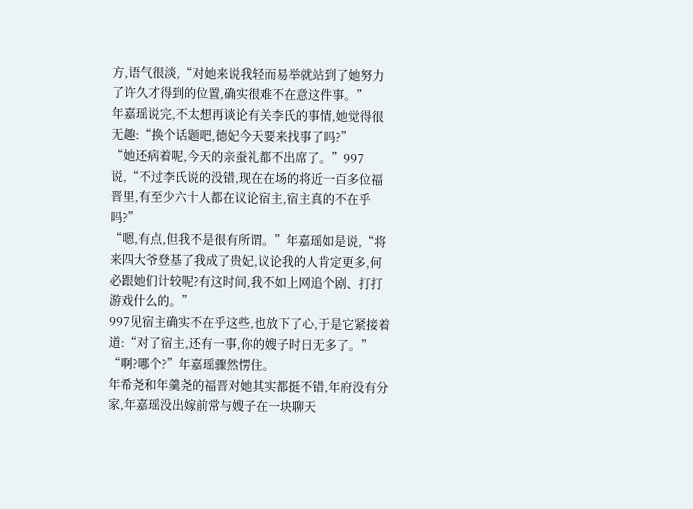方,语气很淡,“对她来说我轻而易举就站到了她努力了许久才得到的位置,确实很难不在意这件事。”
年嘉瑶说完,不太想再谈论有关李氏的事情,她觉得很无趣:“换个话题吧,德妃今天要来找事了吗?”
“她还病着呢,今天的亲蚕礼都不出席了。”997说,“不过李氏说的没错,现在在场的将近一百多位福晋里,有至少六十人都在议论宿主,宿主真的不在乎吗?”
“嗯,有点,但我不是很有所谓。”年嘉瑶如是说,“将来四大爷登基了我成了贵妃,议论我的人肯定更多,何必跟她们计较呢?有这时间,我不如上网追个剧、打打游戏什么的。”
997见宿主确实不在乎这些,也放下了心,于是它紧接着道:“对了宿主,还有一事,你的嫂子时日无多了。”
“啊?哪个?”年嘉瑶骤然愣住。
年希尧和年羹尧的福晋对她其实都挺不错,年府没有分家,年嘉瑶没出嫁前常与嫂子在一块聊天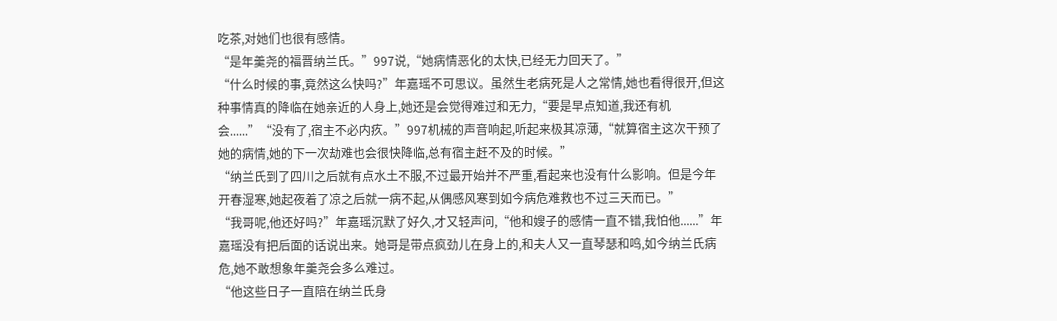吃茶,对她们也很有感情。
“是年羹尧的福晋纳兰氏。”997说,“她病情恶化的太快,已经无力回天了。”
“什么时候的事,竟然这么快吗?”年嘉瑶不可思议。虽然生老病死是人之常情,她也看得很开,但这种事情真的降临在她亲近的人身上,她还是会觉得难过和无力,“要是早点知道,我还有机会......”“没有了,宿主不必内疚。”997机械的声音响起,听起来极其凉薄,“就算宿主这次干预了她的病情,她的下一次劫难也会很快降临,总有宿主赶不及的时候。”
“纳兰氏到了四川之后就有点水土不服,不过最开始并不严重,看起来也没有什么影响。但是今年开春湿寒,她起夜着了凉之后就一病不起,从偶感风寒到如今病危难救也不过三天而已。”
“我哥呢,他还好吗?”年嘉瑶沉默了好久,才又轻声问,“他和嫂子的感情一直不错,我怕他......”年嘉瑶没有把后面的话说出来。她哥是带点疯劲儿在身上的,和夫人又一直琴瑟和鸣,如今纳兰氏病危,她不敢想象年羹尧会多么难过。
“他这些日子一直陪在纳兰氏身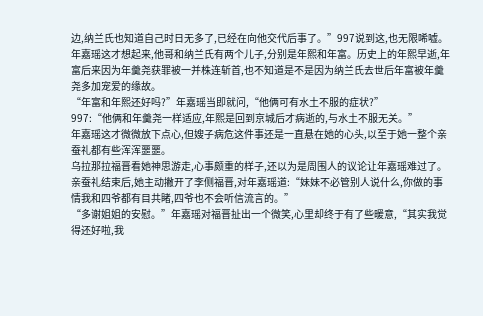边,纳兰氏也知道自己时日无多了,已经在向他交代后事了。”997说到这,也无限唏嘘。
年嘉瑶这才想起来,他哥和纳兰氏有两个儿子,分别是年熙和年富。历史上的年熙早逝,年富后来因为年羹尧获罪被一并株连斩首,也不知道是不是因为纳兰氏去世后年富被年羹尧多加宠爱的缘故。
“年富和年熙还好吗?”年嘉瑶当即就问,“他俩可有水土不服的症状?”
997:“他俩和年羹尧一样适应,年熙是回到京城后才病逝的,与水土不服无关。”
年嘉瑶这才微微放下点心,但嫂子病危这件事还是一直悬在她的心头,以至于她一整个亲蚕礼都有些浑浑噩噩。
乌拉那拉福晋看她神思游走,心事颇重的样子,还以为是周围人的议论让年嘉瑶难过了。亲蚕礼结束后,她主动撇开了李侧福晋,对年嘉瑶道:“妹妹不必管别人说什么,你做的事情我和四爷都有目共睹,四爷也不会听信流言的。”
“多谢姐姐的安慰。”年嘉瑶对福晋扯出一个微笑,心里却终于有了些暖意,“其实我觉得还好啦,我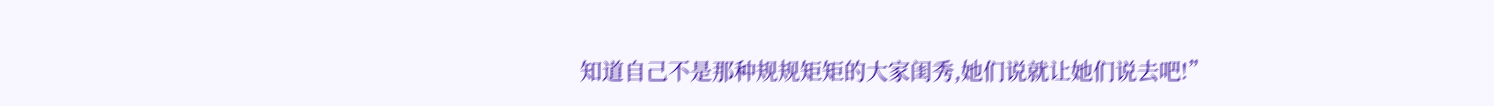知道自己不是那种规规矩矩的大家闺秀,她们说就让她们说去吧!”